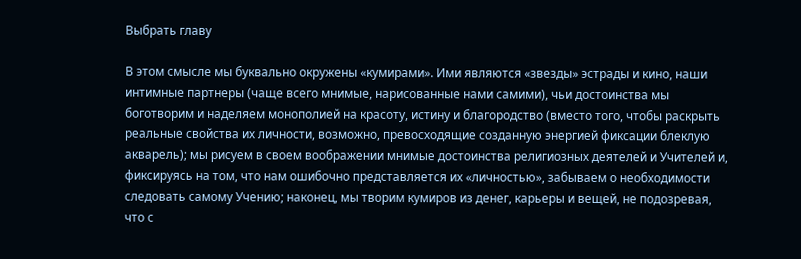Выбрать главу

В этом смысле мы буквально окружены «кумирами». Ими являются «звезды» эстрады и кино, наши интимные партнеры (чаще всего мнимые, нарисованные нами самими), чьи достоинства мы боготворим и наделяем монополией на красоту, истину и благородство (вместо того, чтобы раскрыть реальные свойства их личности, возможно, превосходящие созданную энергией фиксации блеклую акварель); мы рисуем в своем воображении мнимые достоинства религиозных деятелей и Учителей и, фиксируясь на том, что нам ошибочно представляется их «личностью», забываем о необходимости следовать самому Учению; наконец, мы творим кумиров из денег, карьеры и вещей, не подозревая, что с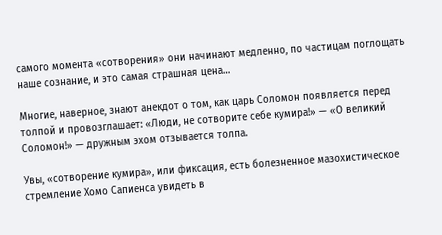самого момента «сотворения» они начинают медленно, по частицам поглощать наше сознание, и это самая страшная цена…

Многие, наверное, знают анекдот о том, как царь Соломон появляется перед толпой и провозглашает: «Люди, не сотворите себе кумира!» — «О великий Соломон!» — дружным эхом отзывается толпа.

Увы, «сотворение кумира», или фиксация, есть болезненное мазохистическое стремление Хомо Сапиенса увидеть в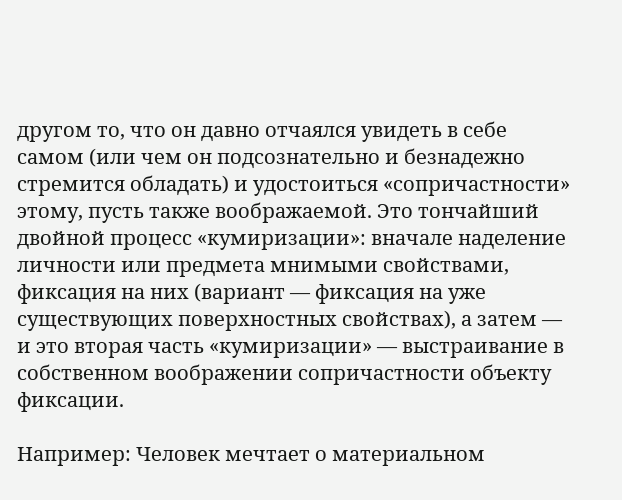другом то, что он давно отчаялся увидеть в себе самом (или чем он подсознательно и безнадежно стремится обладать) и удостоиться «сопричастности» этому, пусть также воображаемой. Это тончайший двойной процесс «кумиризации»: вначале наделение личности или предмета мнимыми свойствами, фиксация на них (вариант — фиксация на уже существующих поверхностных свойствах), а затем — и это вторая часть «кумиризации» — выстраивание в собственном воображении сопричастности объекту фиксации.

Например: Человек мечтает о материальном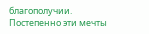благополучии. Постепенно эти мечты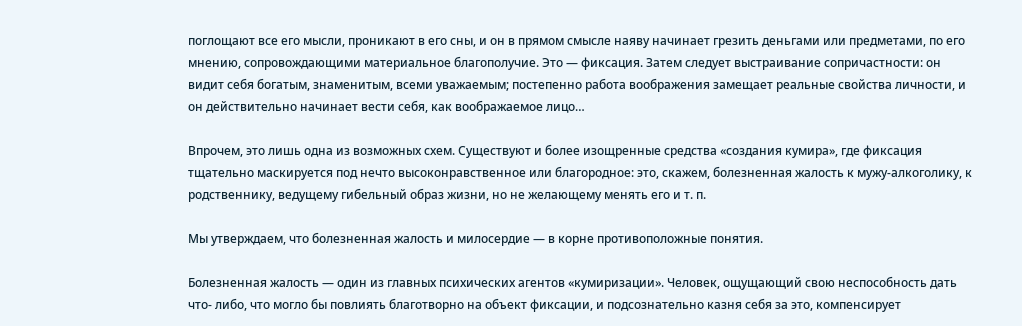поглощают все его мысли, проникают в его сны, и он в прямом смысле наяву начинает грезить деньгами или предметами, по его мнению, сопровождающими материальное благополучие. Это — фиксация. Затем следует выстраивание сопричастности: он видит себя богатым, знаменитым, всеми уважаемым; постепенно работа воображения замещает реальные свойства личности, и он действительно начинает вести себя, как воображаемое лицо…

Впрочем, это лишь одна из возможных схем. Существуют и более изощренные средства «создания кумира», где фиксация тщательно маскируется под нечто высоконравственное или благородное: это, скажем, болезненная жалость к мужу-алкоголику, к родственнику, ведущему гибельный образ жизни, но не желающему менять его и т. п.

Мы утверждаем, что болезненная жалость и милосердие — в корне противоположные понятия.

Болезненная жалость — один из главных психических агентов «кумиризации». Человек, ощущающий свою неспособность дать что- либо, что могло бы повлиять благотворно на объект фиксации, и подсознательно казня себя за это, компенсирует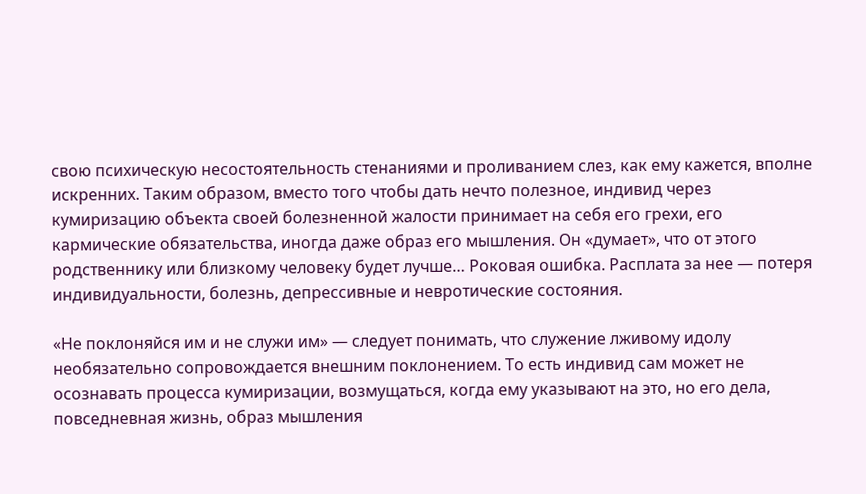свою психическую несостоятельность стенаниями и проливанием слез, как ему кажется, вполне искренних. Таким образом, вместо того чтобы дать нечто полезное, индивид через кумиризацию объекта своей болезненной жалости принимает на себя его грехи, его кармические обязательства, иногда даже образ его мышления. Он «думает», что от этого родственнику или близкому человеку будет лучше… Роковая ошибка. Расплата за нее — потеря индивидуальности, болезнь, депрессивные и невротические состояния.

«Не поклоняйся им и не служи им» — следует понимать, что служение лживому идолу необязательно сопровождается внешним поклонением. То есть индивид сам может не осознавать процесса кумиризации, возмущаться, когда ему указывают на это, но его дела, повседневная жизнь, образ мышления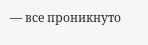— все проникнуто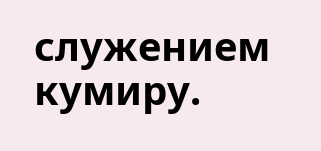служением кумиру.